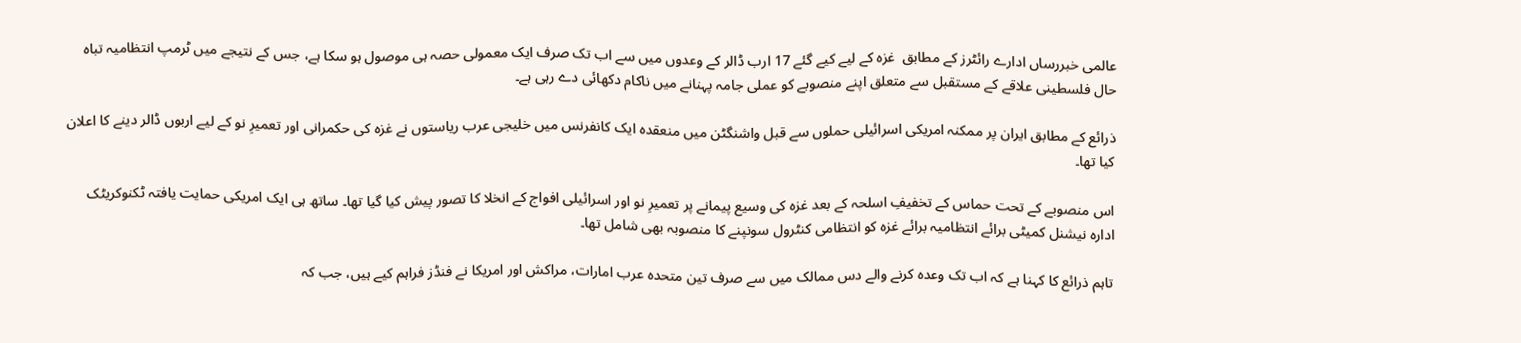عالمی خبررساں ادارے رائٹرز کے مطابق  غزہ کے لیے کیے گئے 17 ارب ڈالر کے وعدوں میں سے اب تک صرف ایک معمولی حصہ ہی موصول ہو سکا ہے، جس کے نتیجے میں ٹرمپ انتظامیہ تباہ حال فلسطینی علاقے کے مستقبل سے متعلق اپنے منصوبے کو عملی جامہ پہنانے میں ناکام دکھائی دے رہی ہے۔

ذرائع کے مطابق ایران پر ممکنہ امریکی اسرائیلی حملوں سے قبل واشنگٹن میں منعقدہ ایک کانفرنس میں خلیجی عرب ریاستوں نے غزہ کی حکمرانی اور تعمیرِ نو کے لیے اربوں ڈالر دینے کا اعلان کیا تھا۔

اس منصوبے کے تحت حماس کے تخفیفِ اسلحہ کے بعد غزہ کی وسیع پیمانے پر تعمیرِ نو اور اسرائیلی افواج کے انخلا کا تصور پیش کیا گیا تھا۔ ساتھ ہی ایک امریکی حمایت یافتہ ٹکنوکریٹک ادارہ نیشنل کمیٹی برائے انتظامیہ برائے غزہ کو انتظامی کنٹرول سونپنے کا منصوبہ بھی شامل تھا۔

تاہم ذرائع کا کہنا ہے کہ اب تک وعدہ کرنے والے دس ممالک میں سے صرف تین متحدہ عرب امارات، مراکش اور امریکا نے فنڈز فراہم کیے ہیں، جب کہ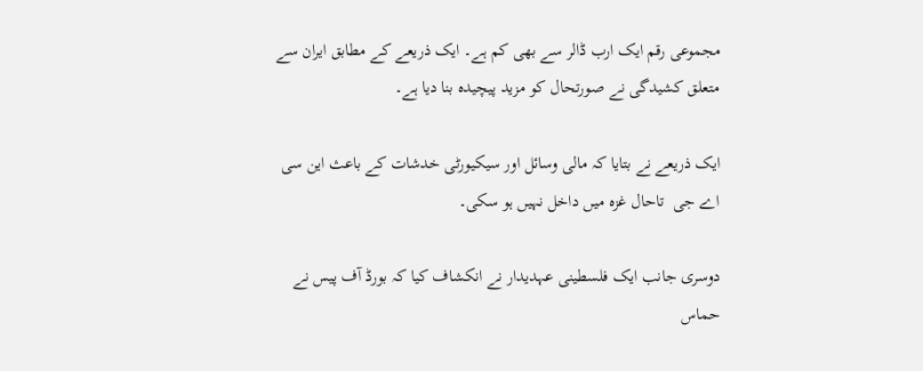مجموعی رقم ایک ارب ڈالر سے بھی کم ہے۔ ایک ذریعے کے مطابق ایران سے متعلق کشیدگی نے صورتحال کو مزید پیچیدہ بنا دیا ہے۔

ایک ذریعے نے بتایا کہ مالی وسائل اور سیکیورٹی خدشات کے باعث این سی اے جی  تاحال غزہ میں داخل نہیں ہو سکی۔

دوسری جانب ایک فلسطینی عہدیدار نے انکشاف کیا کہ بورڈ آف پیس نے حماس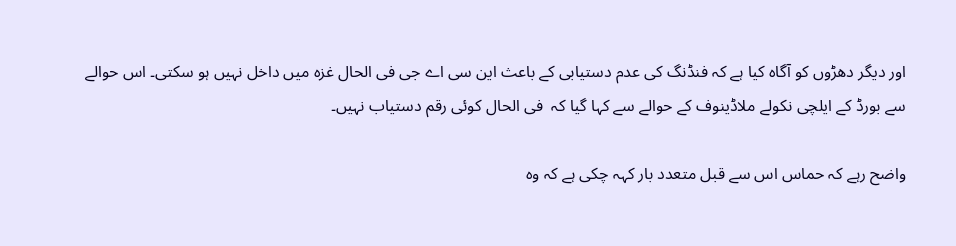اور دیگر دھڑوں کو آگاہ کیا ہے کہ فنڈنگ کی عدم دستیابی کے باعث این سی اے جی فی الحال غزہ میں داخل نہیں ہو سکتی۔ اس حوالے سے بورڈ کے ایلچی نکولے ملاڈینوف کے حوالے سے کہا گیا کہ  فی الحال کوئی رقم دستیاب نہیں۔

واضح رہے کہ حماس اس سے قبل متعدد بار کہہ چکی ہے کہ وہ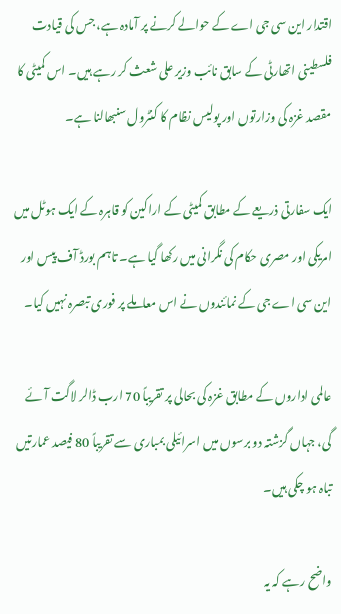اقتدار این سی جی اے کے حوالے کرنے پر آمادہ ہے، جس کی قیادت فلسطینی اتھارٹی کے سابق نائب وزیر علی شعث کر رہے ہیں۔ اس کمیٹی کا مقصد غزہ کی وزارتوں اور پولیس نظام کا کنٹرول سنبھالنا ہے۔

ایک سفارتی ذریعے کے مطابق کمیٹی کے اراکین کو قاہرہ کے ایک ہوٹل میں امریکی اور مصری حکام کی نگرانی میں رکھا گیا ہے۔ تاہم بورڈ آف پیس اور این سی اے جی کے نمائندوں نے اس معاملے پر فوری تبصرہ نہیں کیا۔

عالمی اداروں کے مطابق غزہ کی بحالی پر تقریباً 70 ارب ڈالر لاگت آئے گی، جہاں گزشتہ دو برسوں میں اسرائیلی بمباری سے تقریباً 80 فیصد عمارتیں تباہ ہو چکی ہیں۔

واضح رہے کہ یہ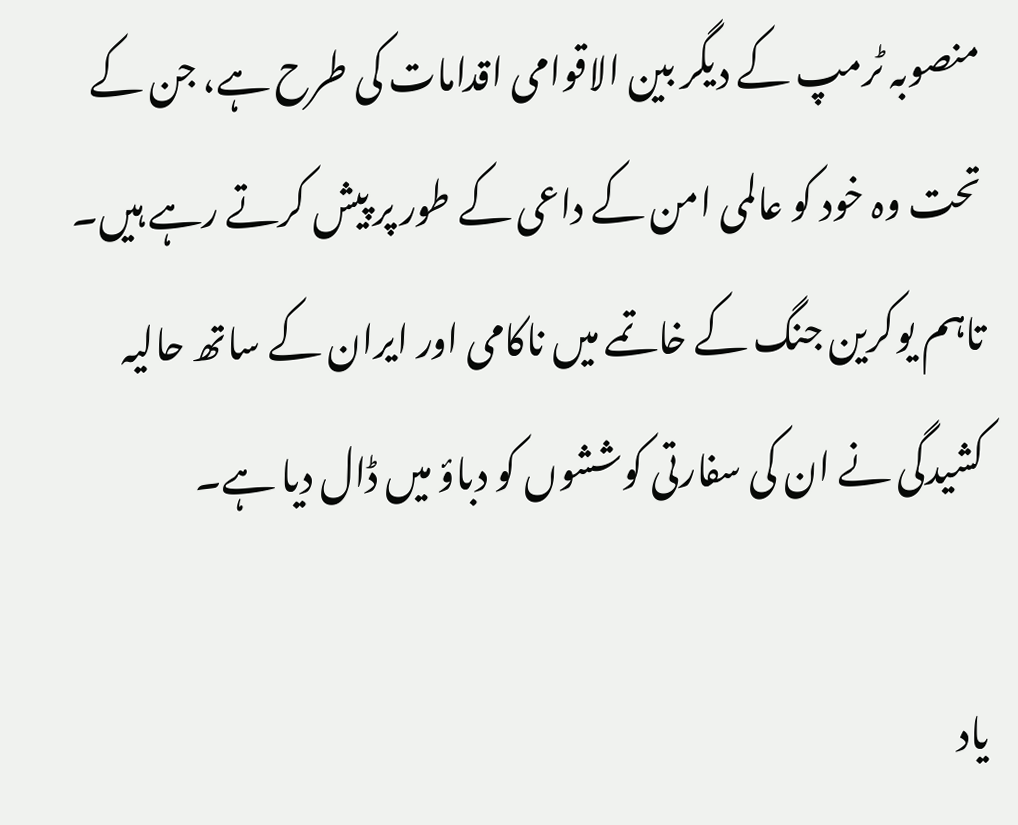منصوبہ ٹرمپ کے دیگر بین الاقوامی اقدامات کی طرح ہے، جن کے تحت وہ خود کو عالمی امن کے داعی کے طور پر پیش کرتے رہے ہیں۔ تاہم یوکرین جنگ کے خاتمے میں ناکامی اور ایران کے ساتھ حالیہ کشیدگی نے ان کی سفارتی کوششوں کو دباؤ میں ڈال دیا ہے۔

یاد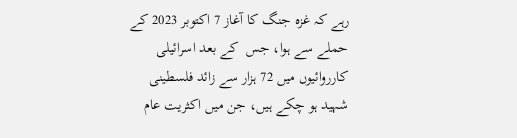رہے کہ غزہ جنگ کا آغاز 7 اکتوبر 2023 کے حملے سے ہوا، جس  کے بعد اسرائیلی کارروائیوں میں 72 ہزار سے زائد فلسطینی شہید ہو چکے ہیں، جن میں اکثریت عام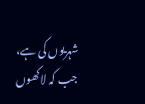شہریوں کی ہے، جب کہ لاکھوں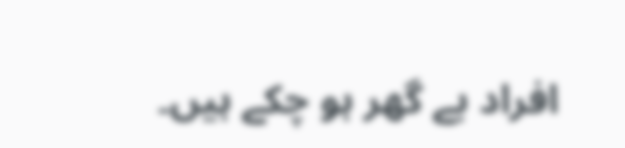افراد بے گھر ہو چکے ہیں۔